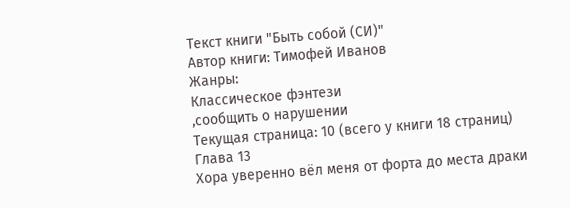Текст книги "Быть собой (СИ)"
Автор книги: Тимофей Иванов
Жанры:
Классическое фэнтези
,сообщить о нарушении
Текущая страница: 10 (всего у книги 18 страниц)
Глава 13
Хора уверенно вёл меня от форта до места драки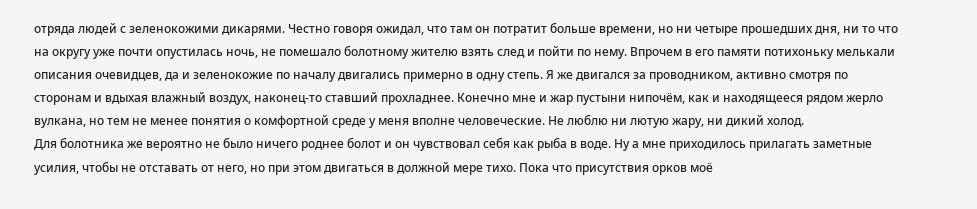отряда людей с зеленокожими дикарями. Честно говоря ожидал, что там он потратит больше времени, но ни четыре прошедших дня, ни то что на округу уже почти опустилась ночь, не помешало болотному жителю взять след и пойти по нему. Впрочем в его памяти потихоньку мелькали описания очевидцев, да и зеленокожие по началу двигались примерно в одну степь. Я же двигался за проводником, активно смотря по сторонам и вдыхая влажный воздух, наконец-то ставший прохладнее. Конечно мне и жар пустыни нипочём, как и находящееся рядом жерло вулкана, но тем не менее понятия о комфортной среде у меня вполне человеческие. Не люблю ни лютую жару, ни дикий холод.
Для болотника же вероятно не было ничего роднее болот и он чувствовал себя как рыба в воде. Ну а мне приходилось прилагать заметные усилия, чтобы не отставать от него, но при этом двигаться в должной мере тихо. Пока что присутствия орков моё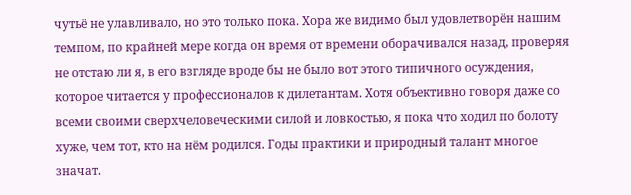чутьё не улавливало, но это только пока. Хора же видимо был удовлетворён нашим темпом, по крайней мере когда он время от времени оборачивался назад, проверяя не отстаю ли я, в его взгляде вроде бы не было вот этого типичного осуждения, которое читается у профессионалов к дилетантам. Хотя объективно говоря даже со всеми своими сверхчеловеческими силой и ловкостью, я пока что ходил по болоту хуже, чем тот, кто на нём родился. Годы практики и природный талант многое значат.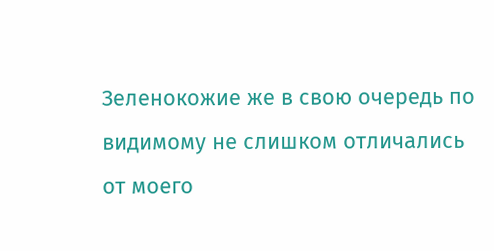Зеленокожие же в свою очередь по видимому не слишком отличались от моего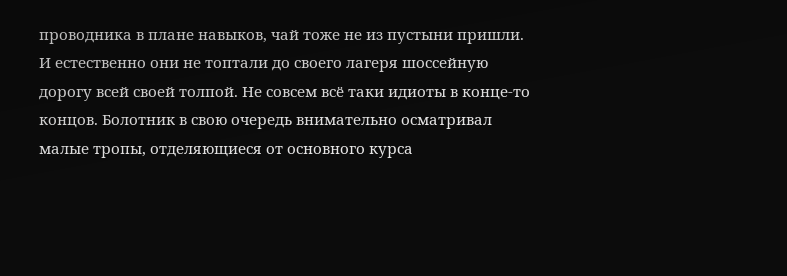проводника в плане навыков, чай тоже не из пустыни пришли. И естественно они не топтали до своего лагеря шоссейную дорогу всей своей толпой. Не совсем всё таки идиоты в конце-то концов. Болотник в свою очередь внимательно осматривал малые тропы, отделяющиеся от основного курса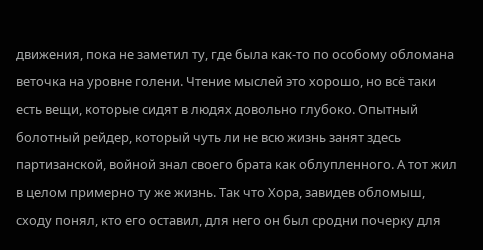движения, пока не заметил ту, где была как-то по особому обломана веточка на уровне голени. Чтение мыслей это хорошо, но всё таки есть вещи, которые сидят в людях довольно глубоко. Опытный болотный рейдер, который чуть ли не всю жизнь занят здесь партизанской, войной знал своего брата как облупленного. А тот жил в целом примерно ту же жизнь. Так что Хора, завидев обломыш, сходу понял, кто его оставил, для него он был сродни почерку для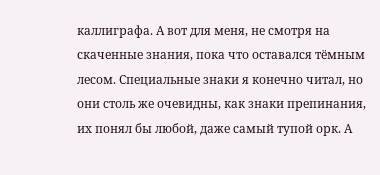каллиграфа. А вот для меня, не смотря на скаченные знания, пока что оставался тёмным лесом. Специальные знаки я конечно читал, но они столь же очевидны, как знаки препинания, их понял бы любой, даже самый тупой орк. А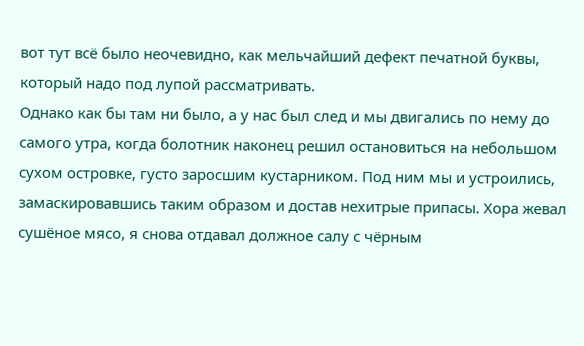вот тут всё было неочевидно, как мельчайший дефект печатной буквы, который надо под лупой рассматривать.
Однако как бы там ни было, а у нас был след и мы двигались по нему до самого утра, когда болотник наконец решил остановиться на небольшом сухом островке, густо заросшим кустарником. Под ним мы и устроились, замаскировавшись таким образом и достав нехитрые припасы. Хора жевал сушёное мясо, я снова отдавал должное салу с чёрным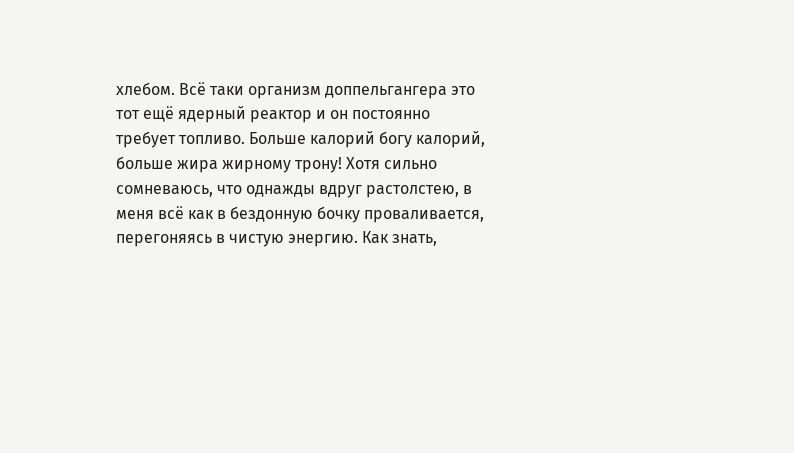хлебом. Всё таки организм доппельгангера это тот ещё ядерный реактор и он постоянно требует топливо. Больше калорий богу калорий, больше жира жирному трону! Хотя сильно сомневаюсь, что однажды вдруг растолстею, в меня всё как в бездонную бочку проваливается, перегоняясь в чистую энергию. Как знать,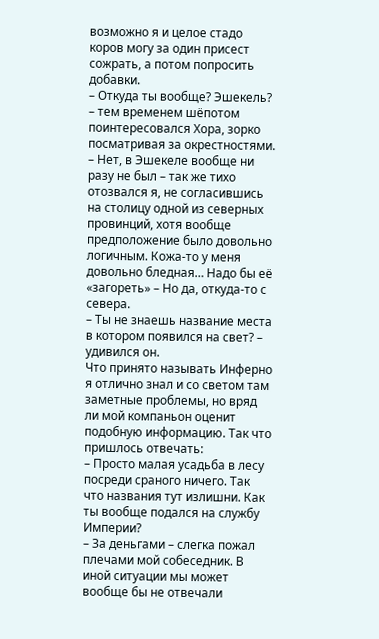возможно я и целое стадо коров могу за один присест сожрать, а потом попросить добавки.
– Откуда ты вообще? Эшекель? – тем временем шёпотом поинтересовался Хора, зорко посматривая за окрестностями.
– Нет, в Эшекеле вообще ни разу не был – так же тихо отозвался я, не согласившись на столицу одной из северных провинций, хотя вообще предположение было довольно логичным. Кожа-то у меня довольно бледная… Надо бы её «загореть» – Но да, откуда-то с севера.
– Ты не знаешь название места в котором появился на свет? – удивился он.
Что принято называть Инферно я отлично знал и со светом там заметные проблемы, но вряд ли мой компаньон оценит подобную информацию. Так что пришлось отвечать:
– Просто малая усадьба в лесу посреди сраного ничего. Так что названия тут излишни. Как ты вообще подался на службу Империи?
– За деньгами – слегка пожал плечами мой собеседник. В иной ситуации мы может вообще бы не отвечали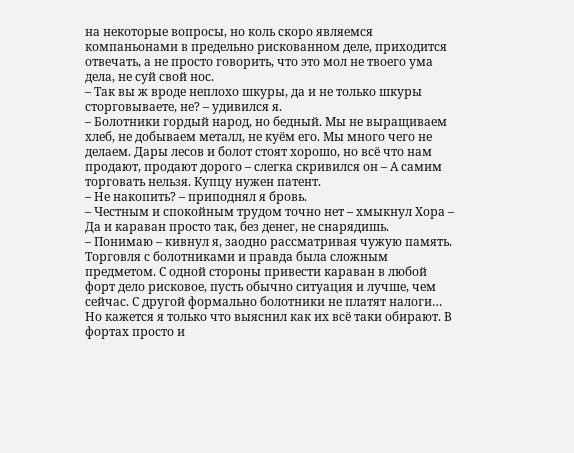на некоторые вопросы, но коль скоро являемся компаньонами в предельно рискованном деле, приходится отвечать, а не просто говорить, что это мол не твоего ума дела, не суй свой нос.
– Так вы ж вроде неплохо шкуры, да и не только шкуры сторговываете, не? – удивился я.
– Болотники гордый народ, но бедный. Мы не выращиваем хлеб, не добываем металл, не куём его. Мы много чего не делаем. Дары лесов и болот стоят хорошо, но всё что нам продают, продают дорого – слегка скривился он – А самим торговать нельзя. Купцу нужен патент.
– Не накопить? – приподнял я бровь.
– Честным и спокойным трудом точно нет – хмыкнул Хора – Да и караван просто так, без денег, не снарядишь.
– Понимаю – кивнул я, заодно рассматривая чужую память.
Торговля с болотниками и правда была сложным предметом. С одной стороны привести караван в любой форт дело рисковое, пусть обычно ситуация и лучше, чем сейчас. С другой формально болотники не платят налоги… Но кажется я только что выяснил как их всё таки обирают. В фортах просто и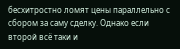бесхитростно ломят цены параллельно с сбором за саму сделку. Однако если второй всё таки и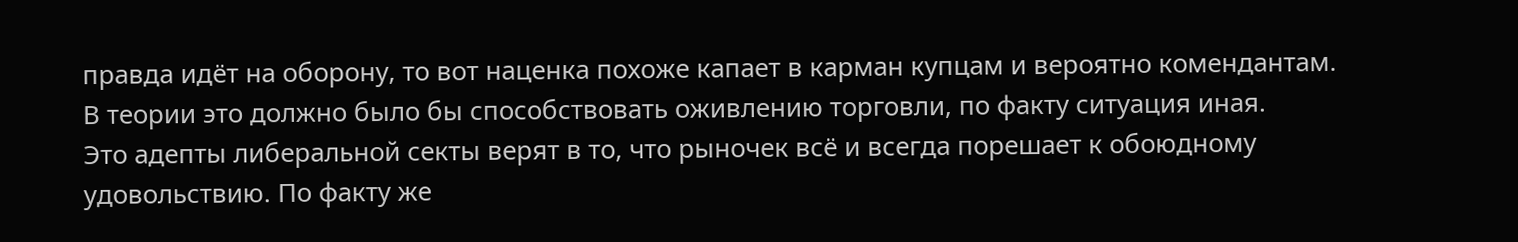правда идёт на оборону, то вот наценка похоже капает в карман купцам и вероятно комендантам. В теории это должно было бы способствовать оживлению торговли, по факту ситуация иная.
Это адепты либеральной секты верят в то, что рыночек всё и всегда порешает к обоюдному удовольствию. По факту же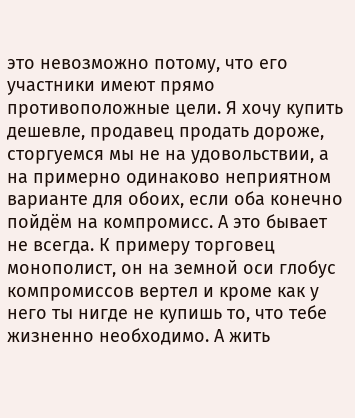это невозможно потому, что его участники имеют прямо противоположные цели. Я хочу купить дешевле, продавец продать дороже, сторгуемся мы не на удовольствии, а на примерно одинаково неприятном варианте для обоих, если оба конечно пойдём на компромисс. А это бывает не всегда. К примеру торговец монополист, он на земной оси глобус компромиссов вертел и кроме как у него ты нигде не купишь то, что тебе жизненно необходимо. А жить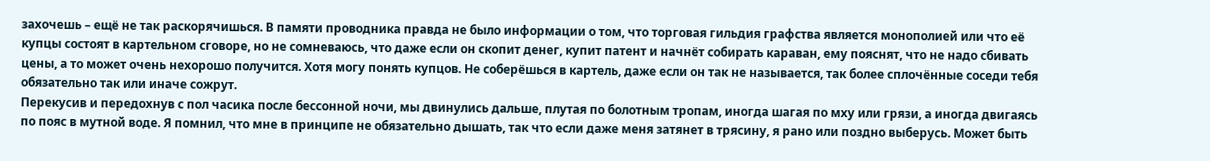захочешь – ещё не так раскорячишься. В памяти проводника правда не было информации о том, что торговая гильдия графства является монополией или что её купцы состоят в картельном сговоре, но не сомневаюсь, что даже если он скопит денег, купит патент и начнёт собирать караван, ему пояснят, что не надо сбивать цены, а то может очень нехорошо получится. Хотя могу понять купцов. Не соберёшься в картель, даже если он так не называется, так более сплочённые соседи тебя обязательно так или иначе сожрут.
Перекусив и передохнув с пол часика после бессонной ночи, мы двинулись дальше, плутая по болотным тропам, иногда шагая по мху или грязи, а иногда двигаясь по пояс в мутной воде. Я помнил, что мне в принципе не обязательно дышать, так что если даже меня затянет в трясину, я рано или поздно выберусь. Может быть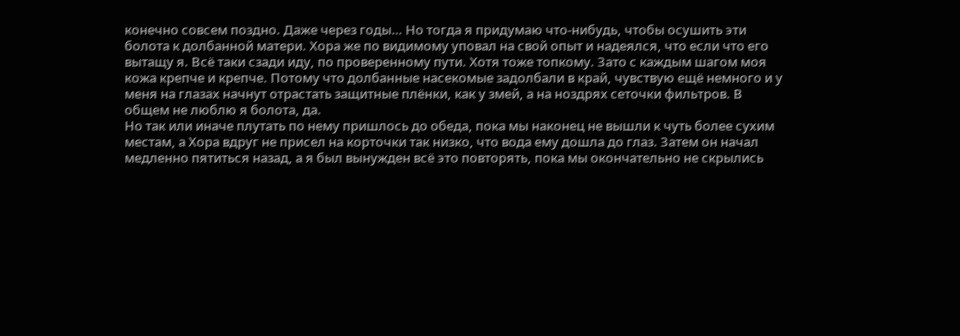конечно совсем поздно. Даже через годы… Но тогда я придумаю что-нибудь, чтобы осушить эти болота к долбанной матери. Хора же по видимому уповал на свой опыт и надеялся, что если что его вытащу я. Всё таки сзади иду, по проверенному пути. Хотя тоже топкому. Зато с каждым шагом моя кожа крепче и крепче. Потому что долбанные насекомые задолбали в край, чувствую ещё немного и у меня на глазах начнут отрастать защитные плёнки, как у змей, а на ноздрях сеточки фильтров. В общем не люблю я болота, да.
Но так или иначе плутать по нему пришлось до обеда, пока мы наконец не вышли к чуть более сухим местам, а Хора вдруг не присел на корточки так низко, что вода ему дошла до глаз. Затем он начал медленно пятиться назад, а я был вынужден всё это повторять, пока мы окончательно не скрылись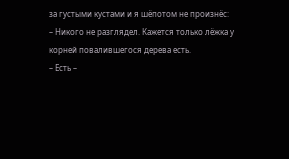за густыми кустами и я шёпотом не произнёс:
– Никого не разглядел. Кажется только лёжка у корней повалившегося дерева есть.
– Есть –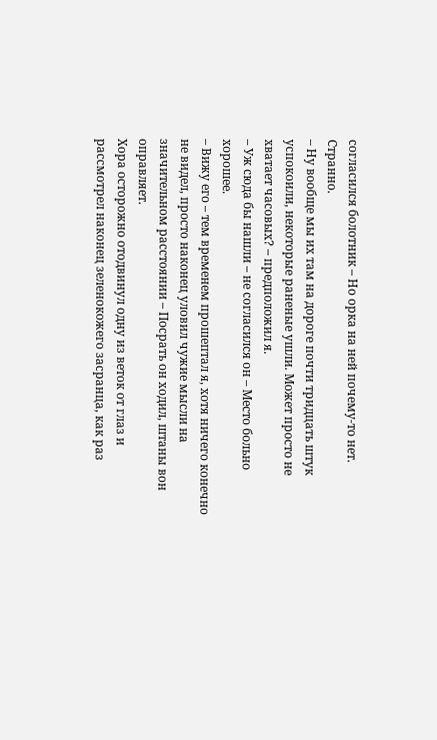согласился болотник – Но орка на ней почему-то нет. Странно.
– Ну вообще мы их там на дороге почти тридцать штук успокоили, некоторые раненые ушли. Может просто не хватает часовых? – предположил я.
– Уж сюда бы нашли – не согласился он – Место больно хорошее.
– Вижу его – тем временем прошептал я, хотя ничего конечно не видел, просто наконец уловил чужие мысли на значительном расстоянии – Посрать он ходил, штаны вон оправляет.
Хора осторожно отодвинул одну из веток от глаз и рассмотрел наконец зеленокожего засранца, как раз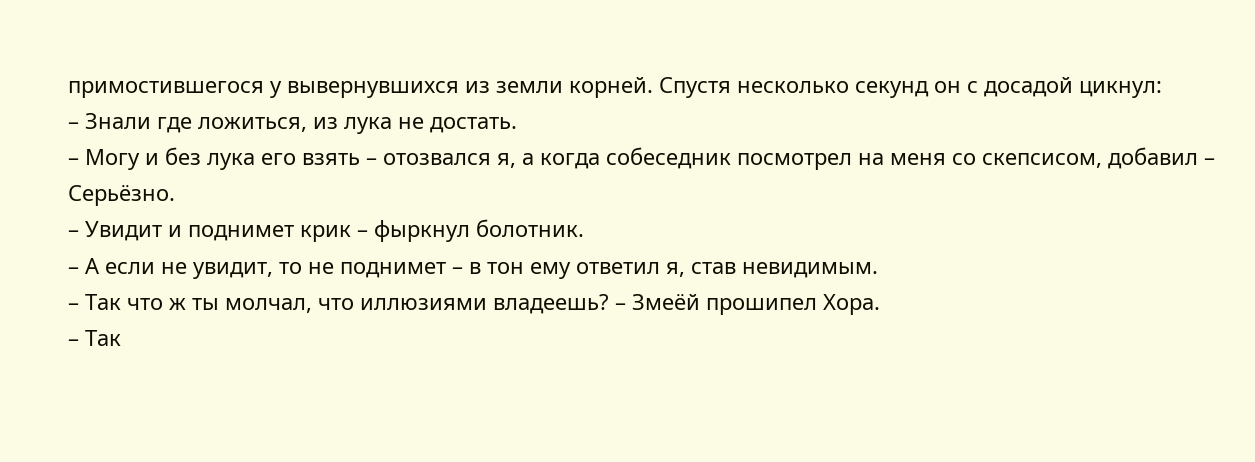примостившегося у вывернувшихся из земли корней. Спустя несколько секунд он с досадой цикнул:
– Знали где ложиться, из лука не достать.
– Могу и без лука его взять – отозвался я, а когда собеседник посмотрел на меня со скепсисом, добавил – Серьёзно.
– Увидит и поднимет крик – фыркнул болотник.
– А если не увидит, то не поднимет – в тон ему ответил я, став невидимым.
– Так что ж ты молчал, что иллюзиями владеешь? – Змеёй прошипел Хора.
– Так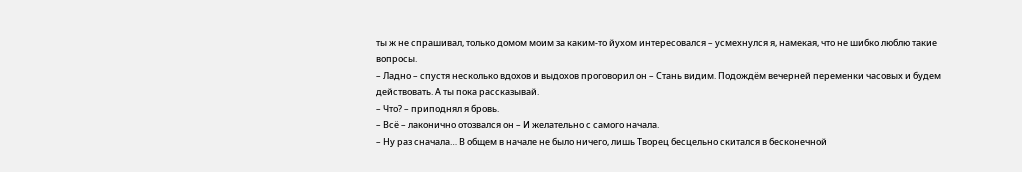ты ж не спрашивал, только домом моим за каким-то йухом интересовался – усмехнулся я, намекая, что не шибко люблю такие вопросы.
– Ладно – спустя несколько вдохов и выдохов проговорил он – Стань видим. Подождём вечерней переменки часовых и будем действовать. А ты пока рассказывай.
– Что? – приподнял я бровь.
– Всё – лаконично отозвался он – И желательно с самого начала.
– Ну раз сначала… В общем в начале не было ничего, лишь Творец бесцельно скитался в бесконечной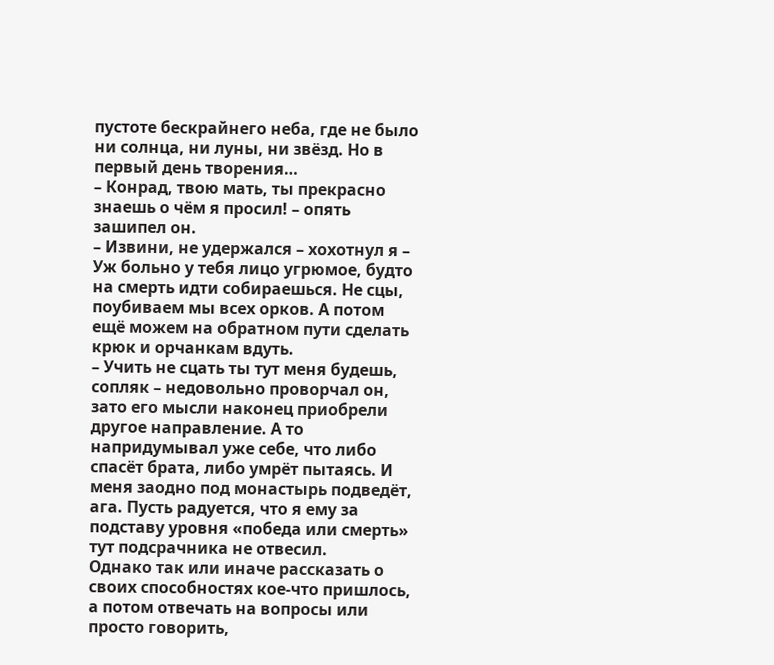пустоте бескрайнего неба, где не было ни солнца, ни луны, ни звёзд. Но в первый день творения…
– Конрад, твою мать, ты прекрасно знаешь о чём я просил! – опять зашипел он.
– Извини, не удержался – хохотнул я – Уж больно у тебя лицо угрюмое, будто на смерть идти собираешься. Не сцы, поубиваем мы всех орков. А потом ещё можем на обратном пути сделать крюк и орчанкам вдуть.
– Учить не сцать ты тут меня будешь, сопляк – недовольно проворчал он, зато его мысли наконец приобрели другое направление. А то напридумывал уже себе, что либо спасёт брата, либо умрёт пытаясь. И меня заодно под монастырь подведёт, ага. Пусть радуется, что я ему за подставу уровня «победа или смерть» тут подсрачника не отвесил.
Однако так или иначе рассказать о своих способностях кое-что пришлось, а потом отвечать на вопросы или просто говорить,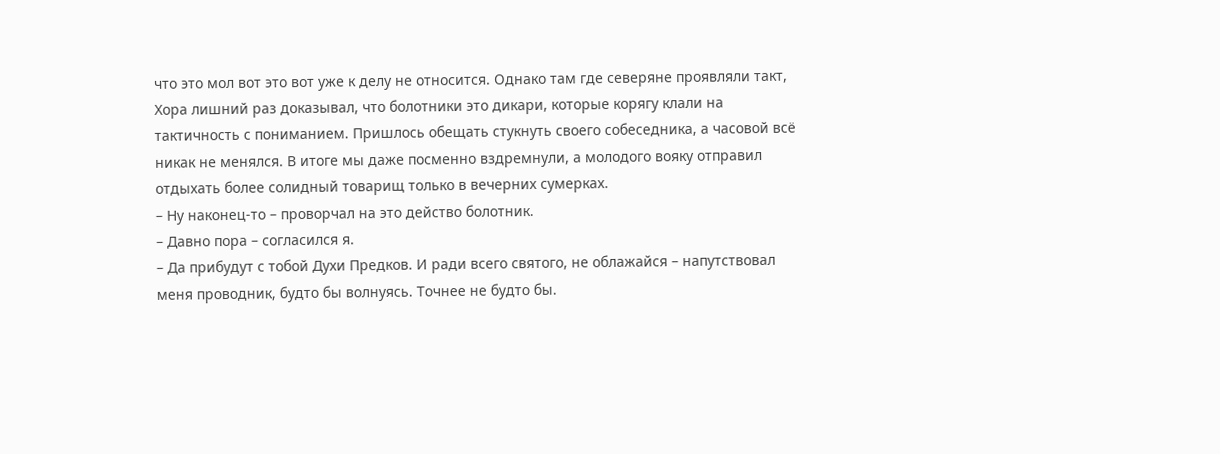что это мол вот это вот уже к делу не относится. Однако там где северяне проявляли такт, Хора лишний раз доказывал, что болотники это дикари, которые корягу клали на тактичность с пониманием. Пришлось обещать стукнуть своего собеседника, а часовой всё никак не менялся. В итоге мы даже посменно вздремнули, а молодого вояку отправил отдыхать более солидный товарищ только в вечерних сумерках.
– Ну наконец-то – проворчал на это действо болотник.
– Давно пора – согласился я.
– Да прибудут с тобой Духи Предков. И ради всего святого, не облажайся – напутствовал меня проводник, будто бы волнуясь. Точнее не будто бы.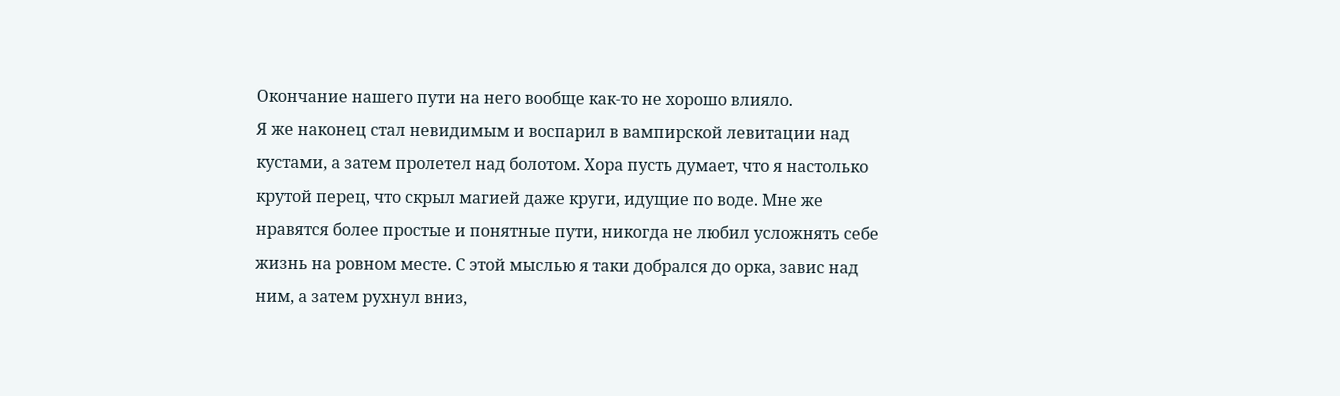Окончание нашего пути на него вообще как-то не хорошо влияло.
Я же наконец стал невидимым и воспарил в вампирской левитации над кустами, а затем пролетел над болотом. Хора пусть думает, что я настолько крутой перец, что скрыл магией даже круги, идущие по воде. Мне же нравятся более простые и понятные пути, никогда не любил усложнять себе жизнь на ровном месте. С этой мыслью я таки добрался до орка, завис над ним, а затем рухнул вниз,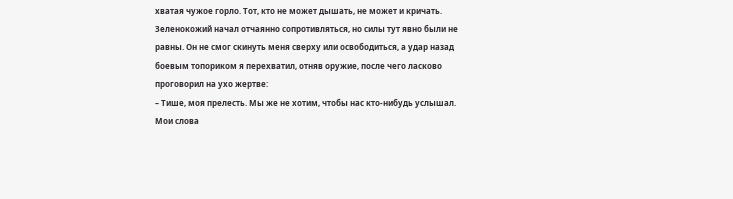хватая чужое горло. Тот, кто не может дышать, не может и кричать.
Зеленокожий начал отчаянно сопротивляться, но силы тут явно были не равны. Он не смог скинуть меня сверху или освободиться, а удар назад боевым топориком я перехватил, отняв оружие, после чего ласково проговорил на ухо жертве:
– Тише, моя прелесть. Мы же не хотим, чтобы нас кто-нибудь услышал.
Мои слова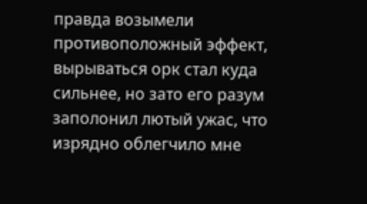правда возымели противоположный эффект, вырываться орк стал куда сильнее, но зато его разум заполонил лютый ужас, что изрядно облегчило мне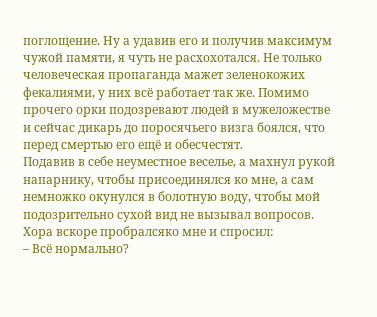поглощение. Ну а удавив его и получив максимум чужой памяти, я чуть не расхохотался. Не только человеческая пропаганда мажет зеленокожих фекалиями, у них всё работает так же. Помимо прочего орки подозревают людей в мужеложестве и сейчас дикарь до поросячьего визга боялся, что перед смертью его ещё и обесчестят.
Подавив в себе неуместное веселье, а махнул рукой напарнику, чтобы присоединялся ко мне, а сам немножко окунулся в болотную воду, чтобы мой подозрительно сухой вид не вызывал вопросов. Хора вскоре пробралсяко мне и спросил:
– Всё нормально?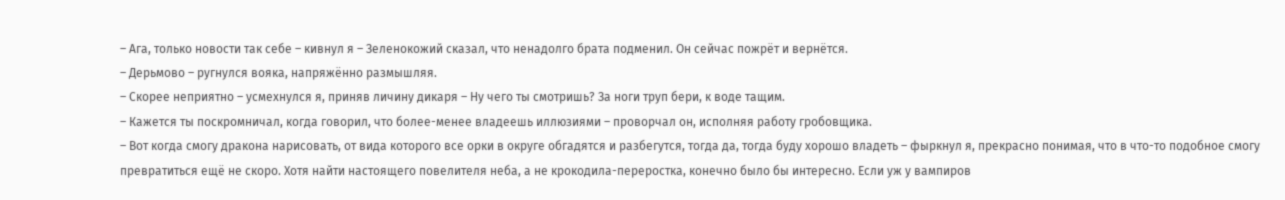– Ага, только новости так себе – кивнул я – Зеленокожий сказал, что ненадолго брата подменил. Он сейчас пожрёт и вернётся.
– Дерьмово – ругнулся вояка, напряжённо размышляя.
– Скорее неприятно – усмехнулся я, приняв личину дикаря – Ну чего ты смотришь? За ноги труп бери, к воде тащим.
– Кажется ты поскромничал, когда говорил, что более-менее владеешь иллюзиями – проворчал он, исполняя работу гробовщика.
– Вот когда смогу дракона нарисовать, от вида которого все орки в округе обгадятся и разбегутся, тогда да, тогда буду хорошо владеть – фыркнул я, прекрасно понимая, что в что-то подобное смогу превратиться ещё не скоро. Хотя найти настоящего повелителя неба, а не крокодила-переростка, конечно было бы интересно. Если уж у вампиров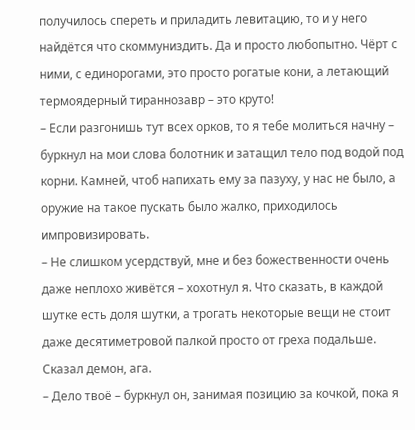получилось спереть и приладить левитацию, то и у него найдётся что скоммуниздить. Да и просто любопытно. Чёрт с ними, с единорогами, это просто рогатые кони, а летающий термоядерный тираннозавр – это круто!
– Если разгонишь тут всех орков, то я тебе молиться начну – буркнул на мои слова болотник и затащил тело под водой под корни. Камней, чтоб напихать ему за пазуху, у нас не было, а оружие на такое пускать было жалко, приходилось импровизировать.
– Не слишком усердствуй, мне и без божественности очень даже неплохо живётся – хохотнул я. Что сказать, в каждой шутке есть доля шутки, а трогать некоторые вещи не стоит даже десятиметровой палкой просто от греха подальше. Сказал демон, ага.
– Дело твоё – буркнул он, занимая позицию за кочкой, пока я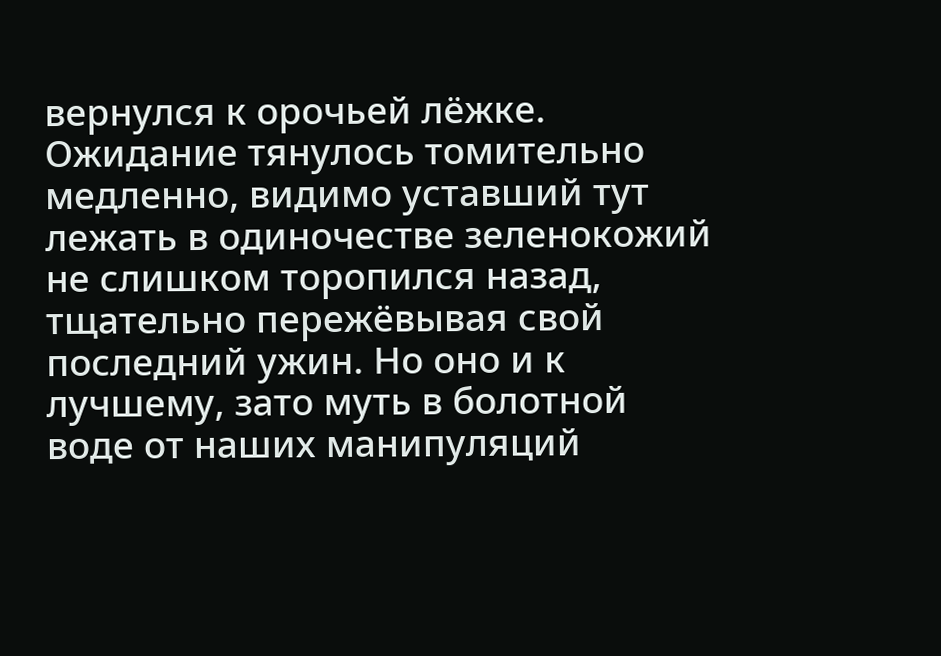вернулся к орочьей лёжке.
Ожидание тянулось томительно медленно, видимо уставший тут лежать в одиночестве зеленокожий не слишком торопился назад, тщательно пережёвывая свой последний ужин. Но оно и к лучшему, зато муть в болотной воде от наших манипуляций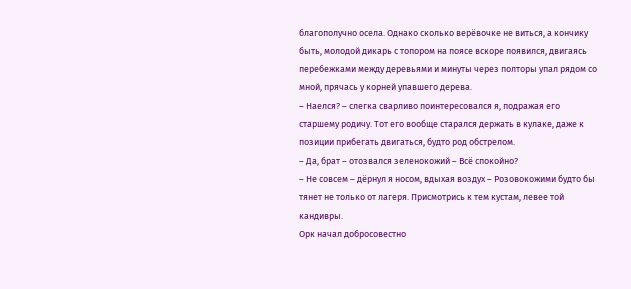благополучно осела. Однако сколько верёвочке не виться, а кончику быть, молодой дикарь с топором на поясе вскоре появился, двигаясь перебежками между деревьями и минуты через полторы упал рядом со мной, прячась у корней упавшего дерева.
– Наелся? – слегка сварливо поинтересовался я, подражая его старшему родичу. Тот его вообще старался держать в кулаке, даже к позиции прибегать двигаться, будто род обстрелом.
– Да, брат – отозвался зеленокожий – Всё спокойно?
– Не совсем – дёрнул я носом, вдыхая воздух – Розовокожими будто бы тянет не только от лагеря. Присмотрись к тем кустам, левее той кандивры.
Орк начал добросовестно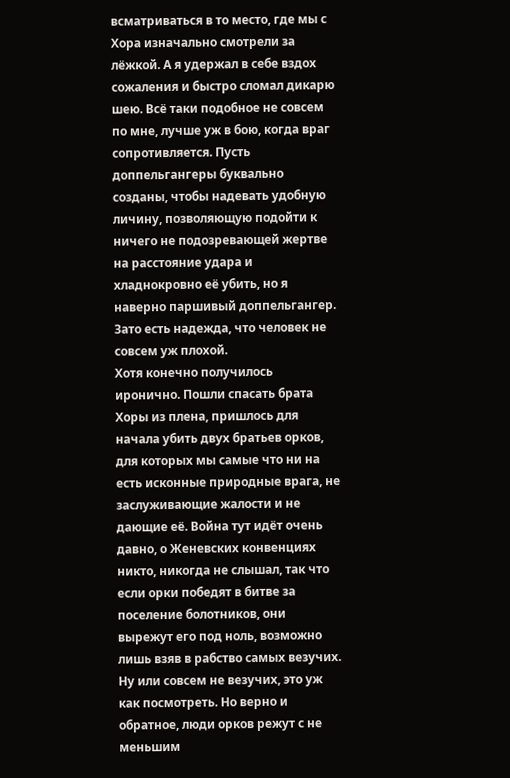всматриваться в то место, где мы с Хора изначально смотрели за лёжкой. А я удержал в себе вздох сожаления и быстро сломал дикарю шею. Всё таки подобное не совсем по мне, лучше уж в бою, когда враг сопротивляется. Пусть доппельгангеры буквально созданы, чтобы надевать удобную личину, позволяющую подойти к ничего не подозревающей жертве на расстояние удара и хладнокровно её убить, но я наверно паршивый доппельгангер. Зато есть надежда, что человек не совсем уж плохой.
Хотя конечно получилось иронично. Пошли спасать брата Хоры из плена, пришлось для начала убить двух братьев орков, для которых мы самые что ни на есть исконные природные врага, не заслуживающие жалости и не дающие её. Война тут идёт очень давно, о Женевских конвенциях никто, никогда не слышал, так что если орки победят в битве за поселение болотников, они вырежут его под ноль, возможно лишь взяв в рабство самых везучих. Ну или совсем не везучих, это уж как посмотреть. Но верно и обратное, люди орков режут с не меньшим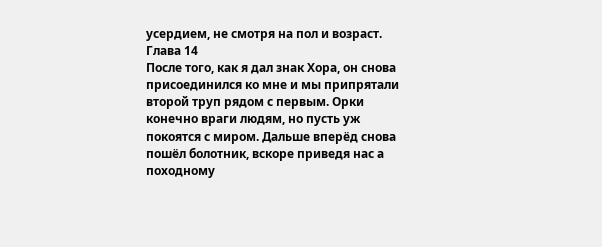усердием, не смотря на пол и возраст.
Глава 14
После того, как я дал знак Хора, он снова присоединился ко мне и мы припрятали второй труп рядом с первым. Орки конечно враги людям, но пусть уж покоятся с миром. Дальше вперёд снова пошёл болотник, вскоре приведя нас а походному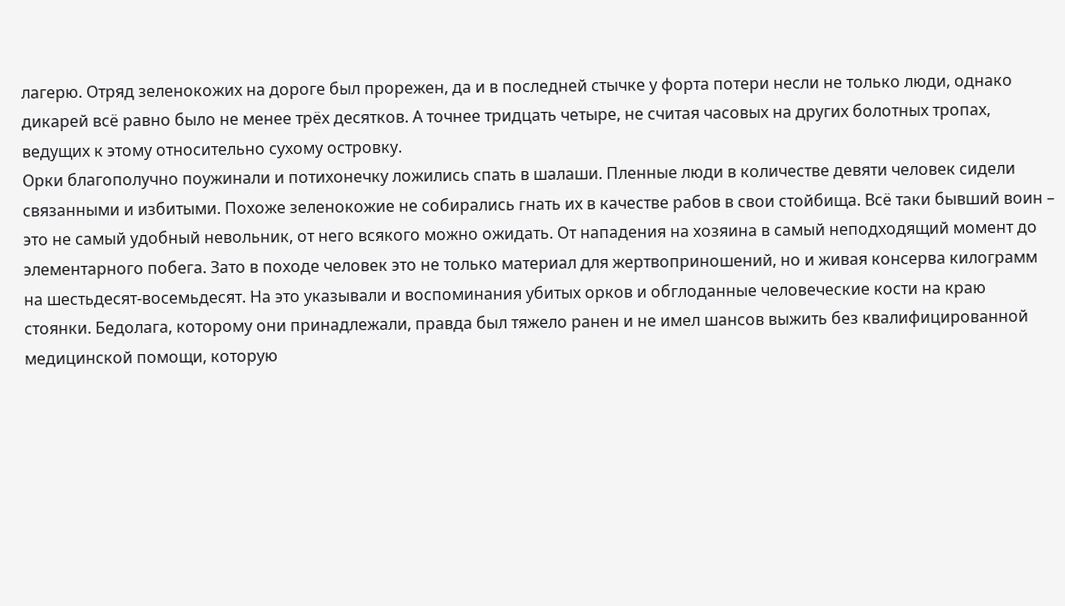лагерю. Отряд зеленокожих на дороге был прорежен, да и в последней стычке у форта потери несли не только люди, однако дикарей всё равно было не менее трёх десятков. А точнее тридцать четыре, не считая часовых на других болотных тропах, ведущих к этому относительно сухому островку.
Орки благополучно поужинали и потихонечку ложились спать в шалаши. Пленные люди в количестве девяти человек сидели связанными и избитыми. Похоже зеленокожие не собирались гнать их в качестве рабов в свои стойбища. Всё таки бывший воин – это не самый удобный невольник, от него всякого можно ожидать. От нападения на хозяина в самый неподходящий момент до элементарного побега. Зато в походе человек это не только материал для жертвоприношений, но и живая консерва килограмм на шестьдесят-восемьдесят. На это указывали и воспоминания убитых орков и обглоданные человеческие кости на краю стоянки. Бедолага, которому они принадлежали, правда был тяжело ранен и не имел шансов выжить без квалифицированной медицинской помощи, которую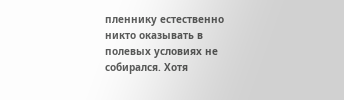пленнику естественно никто оказывать в полевых условиях не собирался. Хотя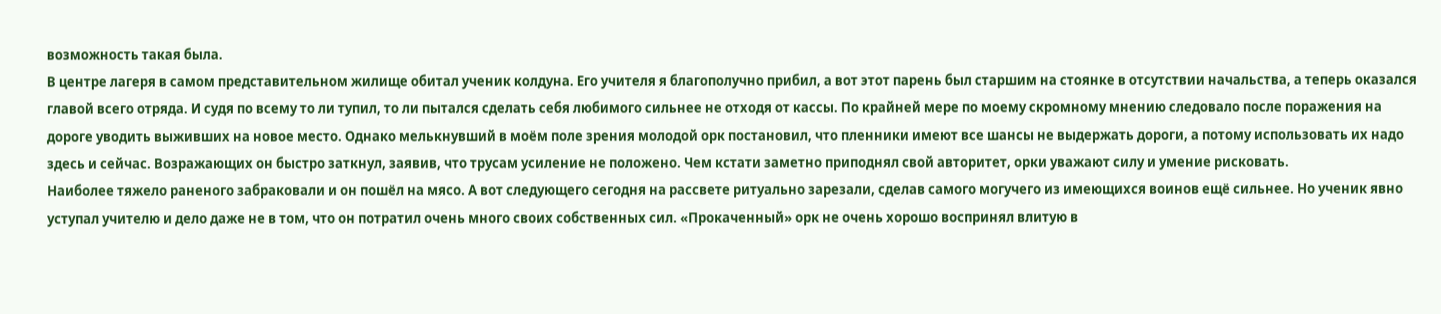возможность такая была.
В центре лагеря в самом представительном жилище обитал ученик колдуна. Его учителя я благополучно прибил, а вот этот парень был старшим на стоянке в отсутствии начальства, а теперь оказался главой всего отряда. И судя по всему то ли тупил, то ли пытался сделать себя любимого сильнее не отходя от кассы. По крайней мере по моему скромному мнению следовало после поражения на дороге уводить выживших на новое место. Однако мелькнувший в моём поле зрения молодой орк постановил, что пленники имеют все шансы не выдержать дороги, а потому использовать их надо здесь и сейчас. Возражающих он быстро заткнул, заявив, что трусам усиление не положено. Чем кстати заметно приподнял свой авторитет, орки уважают силу и умение рисковать.
Наиболее тяжело раненого забраковали и он пошёл на мясо. А вот следующего сегодня на рассвете ритуально зарезали, сделав самого могучего из имеющихся воинов ещё сильнее. Но ученик явно уступал учителю и дело даже не в том, что он потратил очень много своих собственных сил. «Прокаченный» орк не очень хорошо воспринял влитую в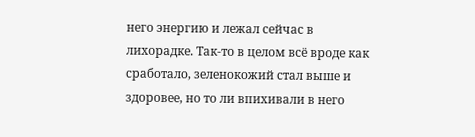него энергию и лежал сейчас в лихорадке. Так-то в целом всё вроде как сработало, зеленокожий стал выше и здоровее, но то ли впихивали в него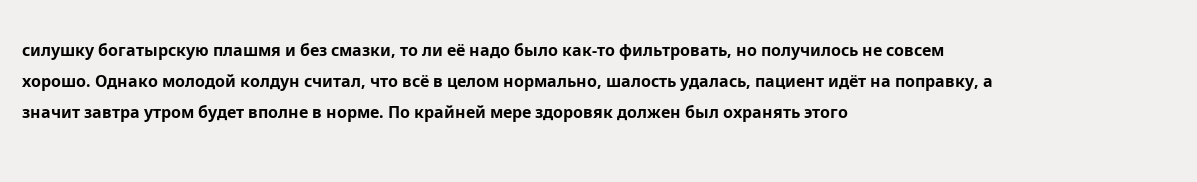силушку богатырскую плашмя и без смазки, то ли её надо было как-то фильтровать, но получилось не совсем хорошо. Однако молодой колдун считал, что всё в целом нормально, шалость удалась, пациент идёт на поправку, а значит завтра утром будет вполне в норме. По крайней мере здоровяк должен был охранять этого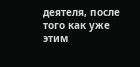деятеля, после того как уже этим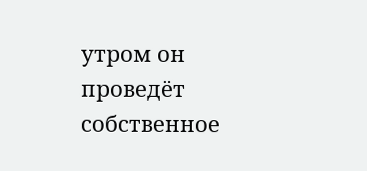утром он проведёт собственное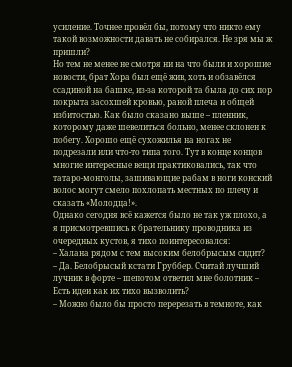усиление. Точнее провёл бы, потому что никто ему такой возможности давать не собирался. Не зря мы ж пришли?
Но тем не менее не смотря ни на что были и хорошие новости, брат Хора был ещё жив, хоть и обзавёлся ссадиной на башке, из-за которой та была до сих пор покрыта засохшей кровью, раной плеча и общей избитостью. Как было сказано выше – пленник, которому даже шевелиться больно, менее склонен к побегу. Хорошо ещё сухожилья на ногах не подрезали или что-то типа того. Тут в конце концов многие интересные вещи практиковались, так что татаро-монголы, зашивающие рабам в ноги конский волос могут смело похлопать местных по плечу и сказать «Молодца!».
Однако сегодня всё кажется было не так уж плохо, а я присмотревшись к брательнику проводника из очередных кустов, я тихо поинтересовался:
– Халана рядом с тем высоким белобрысым сидит?
– Да. Белобрысый кстати Груббер. Считай лучший лучник в форте – шепотом ответил мне болотник – Есть идеи как их тихо вызволить?
– Можно было бы просто перерезать в темноте, как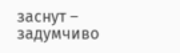заснут – задумчиво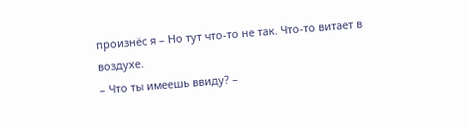произнёс я – Но тут что-то не так. Что-то витает в воздухе.
– Что ты имеешь ввиду? –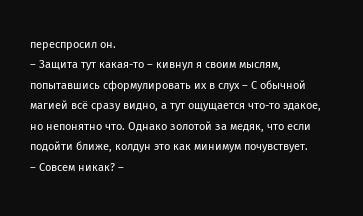переспросил он.
– Защита тут какая-то – кивнул я своим мыслям, попытавшись сформулировать их в слух – С обычной магией всё сразу видно, а тут ощущается что-то эдакое, но непонятно что. Однако золотой за медяк, что если подойти ближе, колдун это как минимум почувствует.
– Совсем никак? –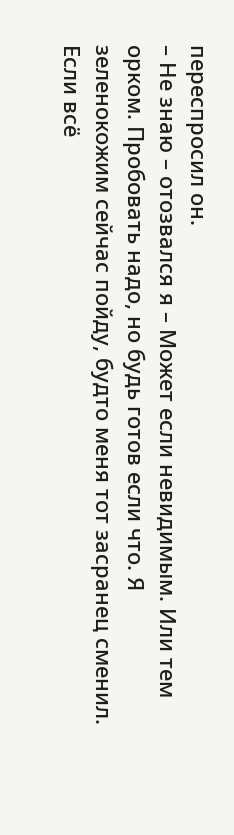переспросил он.
– Не знаю – отозвался я – Может если невидимым. Или тем орком. Пробовать надо, но будь готов если что. Я зеленокожим сейчас пойду, будто меня тот засранец сменил. Если всё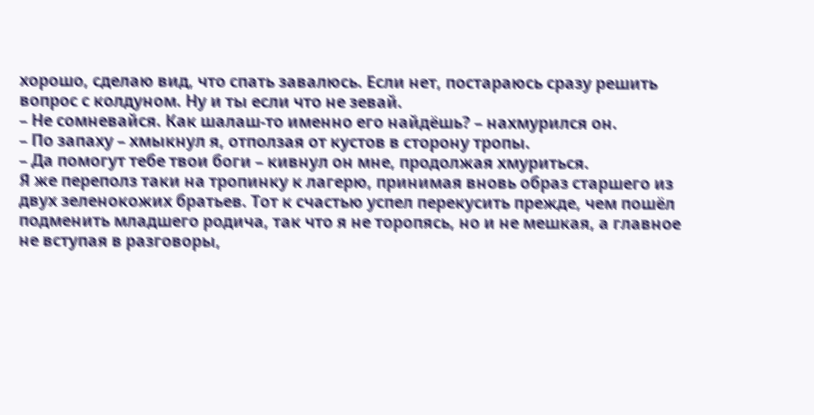хорошо, сделаю вид, что спать завалюсь. Если нет, постараюсь сразу решить вопрос с колдуном. Ну и ты если что не зевай.
– Не сомневайся. Как шалаш-то именно его найдёшь? – нахмурился он.
– По запаху – хмыкнул я, отползая от кустов в сторону тропы.
– Да помогут тебе твои боги – кивнул он мне, продолжая хмуриться.
Я же переполз таки на тропинку к лагерю, принимая вновь образ старшего из двух зеленокожих братьев. Тот к счастью успел перекусить прежде, чем пошёл подменить младшего родича, так что я не торопясь, но и не мешкая, а главное не вступая в разговоры,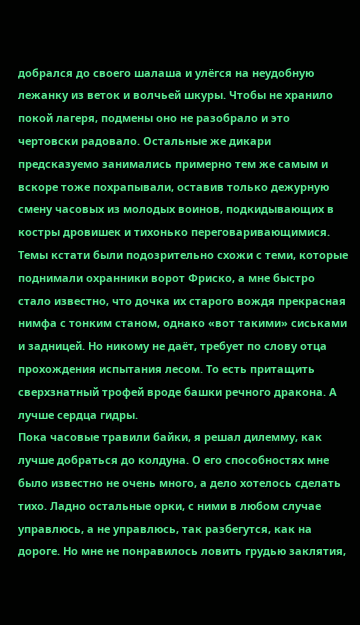добрался до своего шалаша и улёгся на неудобную лежанку из веток и волчьей шкуры. Чтобы не хранило покой лагеря, подмены оно не разобрало и это чертовски радовало. Остальные же дикари предсказуемо занимались примерно тем же самым и вскоре тоже похрапывали, оставив только дежурную смену часовых из молодых воинов, подкидывающих в костры дровишек и тихонько переговаривающимися. Темы кстати были подозрительно схожи с теми, которые поднимали охранники ворот Фриско, а мне быстро стало известно, что дочка их старого вождя прекрасная нимфа с тонким станом, однако «вот такими» сиськами и задницей. Но никому не даёт, требует по слову отца прохождения испытания лесом. То есть притащить сверхзнатный трофей вроде башки речного дракона. А лучше сердца гидры.
Пока часовые травили байки, я решал дилемму, как лучше добраться до колдуна. О его способностях мне было известно не очень много, а дело хотелось сделать тихо. Ладно остальные орки, с ними в любом случае управлюсь, а не управлюсь, так разбегутся, как на дороге. Но мне не понравилось ловить грудью заклятия,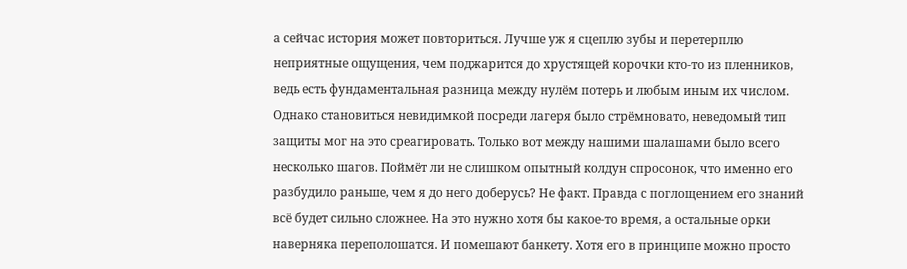а сейчас история может повториться. Лучше уж я сцеплю зубы и перетерплю неприятные ощущения, чем поджарится до хрустящей корочки кто-то из пленников, ведь есть фундаментальная разница между нулём потерь и любым иным их числом. Однако становиться невидимкой посреди лагеря было стрёмновато, неведомый тип защиты мог на это среагировать. Только вот между нашими шалашами было всего несколько шагов. Поймёт ли не слишком опытный колдун спросонок, что именно его разбудило раньше, чем я до него доберусь? Не факт. Правда с поглощением его знаний всё будет сильно сложнее. На это нужно хотя бы какое-то время, а остальные орки наверняка переполошатся. И помешают банкету. Хотя его в принципе можно просто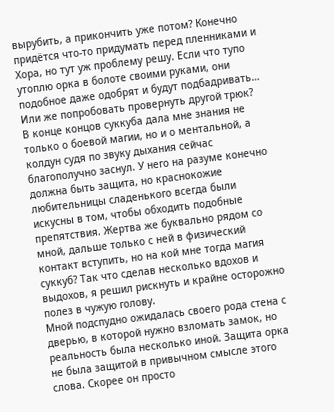вырубить, а прикончить уже потом? Конечно придётся что-то придумать перед пленниками и Хора, но тут уж проблему решу. Если что тупо утоплю орка в болоте своими руками, они подобное даже одобрят и будут подбадривать… Или же попробовать провернуть другой трюк?
В конце концов суккуба дала мне знания не только о боевой магии, но и о ментальной, а колдун судя по звуку дыхания сейчас благополучно заснул. У него на разуме конечно должна быть защита, но краснокожие любительницы сладенького всегда были искусны в том, чтобы обходить подобные препятствия. Жертва же буквально рядом со мной, дальше только с ней в физический контакт вступить, но на кой мне тогда магия суккуб? Так что сделав несколько вдохов и выдохов, я решил рискнуть и крайне осторожно полез в чужую голову.
Мной подспудно ожидалась своего рода стена с дверью, в которой нужно взломать замок, но реальность была несколько иной. Защита орка не была защитой в привычном смысле этого слова. Скорее он просто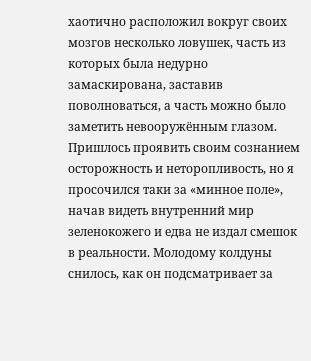хаотично расположил вокруг своих мозгов несколько ловушек, часть из которых была недурно замаскирована, заставив поволноваться, а часть можно было заметить невооружённым глазом. Пришлось проявить своим сознанием осторожность и неторопливость, но я просочился таки за «минное поле», начав видеть внутренний мир зеленокожего и едва не издал смешок в реальности. Молодому колдуны снилось, как он подсматривает за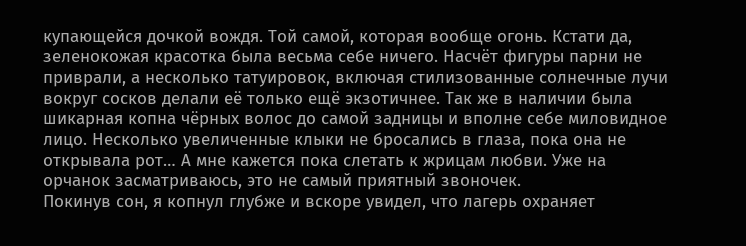купающейся дочкой вождя. Той самой, которая вообще огонь. Кстати да, зеленокожая красотка была весьма себе ничего. Насчёт фигуры парни не приврали, а несколько татуировок, включая стилизованные солнечные лучи вокруг сосков делали её только ещё экзотичнее. Так же в наличии была шикарная копна чёрных волос до самой задницы и вполне себе миловидное лицо. Несколько увеличенные клыки не бросались в глаза, пока она не открывала рот… А мне кажется пока слетать к жрицам любви. Уже на орчанок засматриваюсь, это не самый приятный звоночек.
Покинув сон, я копнул глубже и вскоре увидел, что лагерь охраняет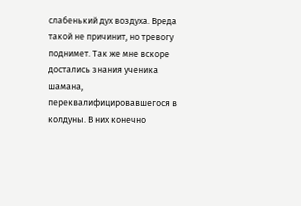слабенький дух воздуха. Вреда такой не причинит, но тревогу поднимет. Так же мне вскоре достались знания ученика шамана, переквалифицировавшегося в колдуны. В них конечно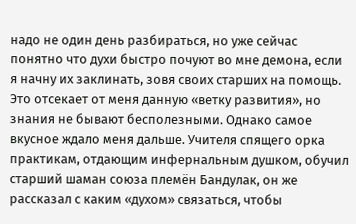надо не один день разбираться, но уже сейчас понятно что духи быстро почуют во мне демона, если я начну их заклинать, зовя своих старших на помощь. Это отсекает от меня данную «ветку развития», но знания не бывают бесполезными. Однако самое вкусное ждало меня дальше. Учителя спящего орка практикам, отдающим инфернальным душком, обучил старший шаман союза племён Бандулак, он же рассказал с каким «духом» связаться, чтобы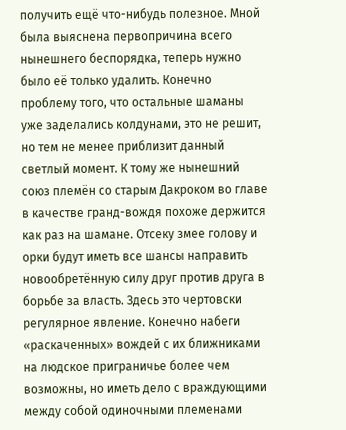получить ещё что-нибудь полезное. Мной была выяснена первопричина всего нынешнего беспорядка, теперь нужно было её только удалить. Конечно проблему того, что остальные шаманы уже заделались колдунами, это не решит, но тем не менее приблизит данный светлый момент. К тому же нынешний союз племён со старым Дакроком во главе в качестве гранд-вождя похоже держится как раз на шамане. Отсеку змее голову и орки будут иметь все шансы направить новообретённую силу друг против друга в борьбе за власть. Здесь это чертовски регулярное явление. Конечно набеги «раскаченных» вождей с их ближниками на людское приграничье более чем возможны, но иметь дело с враждующими между собой одиночными племенами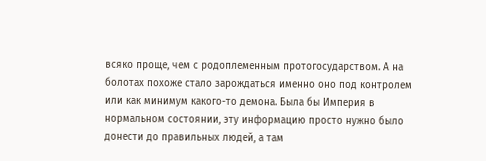всяко проще, чем с родоплеменным протогосударством. А на болотах похоже стало зарождаться именно оно под контролем или как минимум какого-то демона. Была бы Империя в нормальном состоянии, эту информацию просто нужно было донести до правильных людей, а там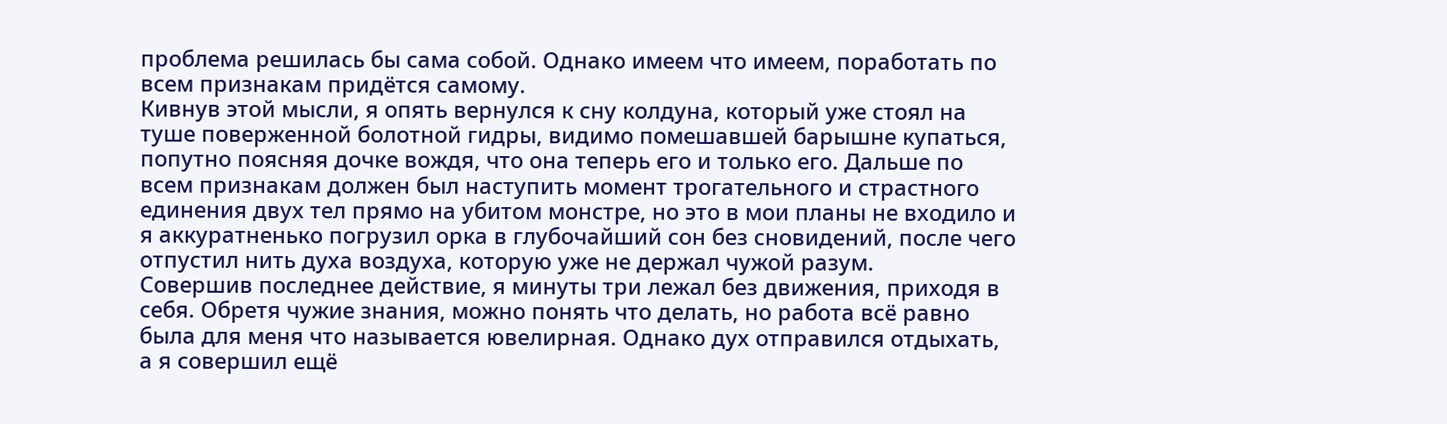проблема решилась бы сама собой. Однако имеем что имеем, поработать по всем признакам придётся самому.
Кивнув этой мысли, я опять вернулся к сну колдуна, который уже стоял на туше поверженной болотной гидры, видимо помешавшей барышне купаться, попутно поясняя дочке вождя, что она теперь его и только его. Дальше по всем признакам должен был наступить момент трогательного и страстного единения двух тел прямо на убитом монстре, но это в мои планы не входило и я аккуратненько погрузил орка в глубочайший сон без сновидений, после чего отпустил нить духа воздуха, которую уже не держал чужой разум.
Совершив последнее действие, я минуты три лежал без движения, приходя в себя. Обретя чужие знания, можно понять что делать, но работа всё равно была для меня что называется ювелирная. Однако дух отправился отдыхать, а я совершил ещё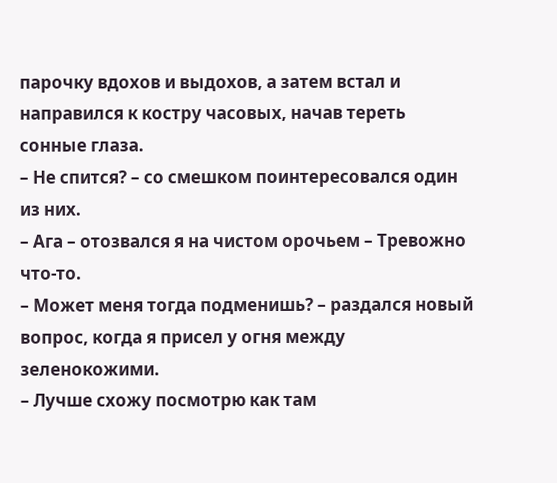парочку вдохов и выдохов, а затем встал и направился к костру часовых, начав тереть сонные глаза.
– Не спится? – со смешком поинтересовался один из них.
– Ага – отозвался я на чистом орочьем – Тревожно что-то.
– Может меня тогда подменишь? – раздался новый вопрос, когда я присел у огня между зеленокожими.
– Лучше схожу посмотрю как там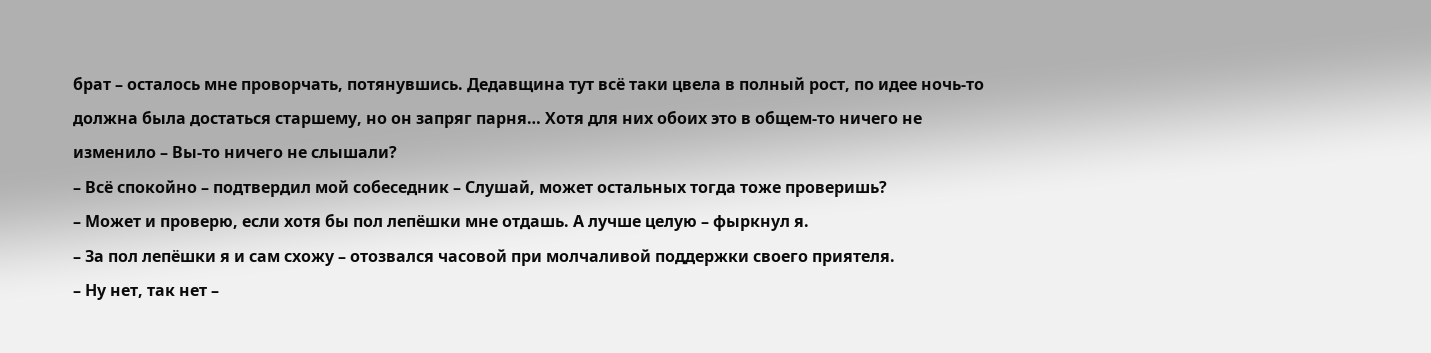брат – осталось мне проворчать, потянувшись. Дедавщина тут всё таки цвела в полный рост, по идее ночь-то должна была достаться старшему, но он запряг парня… Хотя для них обоих это в общем-то ничего не изменило – Вы-то ничего не слышали?
– Всё спокойно – подтвердил мой собеседник – Слушай, может остальных тогда тоже проверишь?
– Может и проверю, если хотя бы пол лепёшки мне отдашь. А лучше целую – фыркнул я.
– За пол лепёшки я и сам схожу – отозвался часовой при молчаливой поддержки своего приятеля.
– Ну нет, так нет –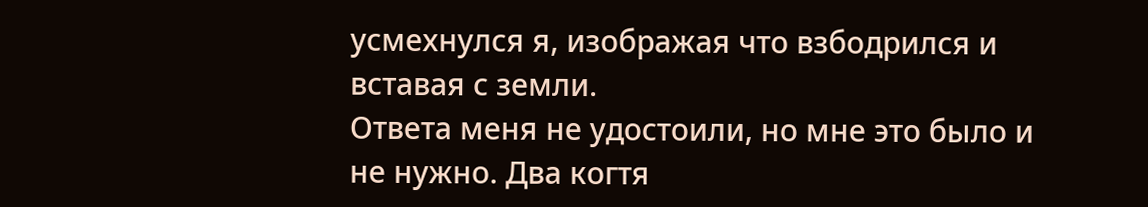усмехнулся я, изображая что взбодрился и вставая с земли.
Ответа меня не удостоили, но мне это было и не нужно. Два когтя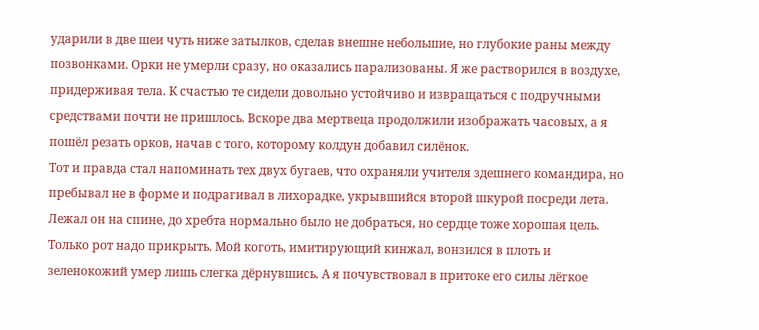ударили в две шеи чуть ниже затылков, сделав внешне небольшие, но глубокие раны между позвонками. Орки не умерли сразу, но оказались парализованы. Я же растворился в воздухе, придерживая тела. К счастью те сидели довольно устойчиво и извращаться с подручными средствами почти не пришлось. Вскоре два мертвеца продолжили изображать часовых, а я пошёл резать орков, начав с того, которому колдун добавил силёнок.
Тот и правда стал напоминать тех двух бугаев, что охраняли учителя здешнего командира, но пребывал не в форме и подрагивал в лихорадке, укрывшийся второй шкурой посреди лета. Лежал он на спине, до хребта нормально было не добраться, но сердце тоже хорошая цель. Только рот надо прикрыть. Мой коготь, имитирующий кинжал, вонзился в плоть и зеленокожий умер лишь слегка дёрнувшись. А я почувствовал в притоке его силы лёгкое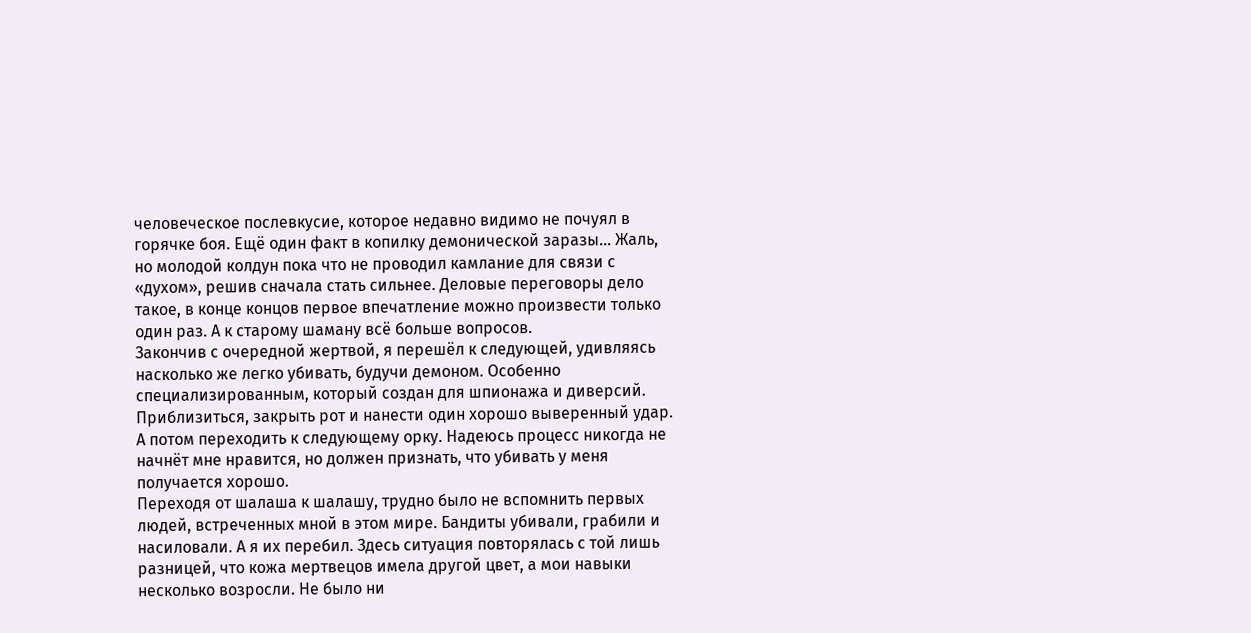человеческое послевкусие, которое недавно видимо не почуял в горячке боя. Ещё один факт в копилку демонической заразы… Жаль, но молодой колдун пока что не проводил камлание для связи с «духом», решив сначала стать сильнее. Деловые переговоры дело такое, в конце концов первое впечатление можно произвести только один раз. А к старому шаману всё больше вопросов.
Закончив с очередной жертвой, я перешёл к следующей, удивляясь насколько же легко убивать, будучи демоном. Особенно специализированным, который создан для шпионажа и диверсий. Приблизиться, закрыть рот и нанести один хорошо выверенный удар. А потом переходить к следующему орку. Надеюсь процесс никогда не начнёт мне нравится, но должен признать, что убивать у меня получается хорошо.
Переходя от шалаша к шалашу, трудно было не вспомнить первых людей, встреченных мной в этом мире. Бандиты убивали, грабили и насиловали. А я их перебил. Здесь ситуация повторялась с той лишь разницей, что кожа мертвецов имела другой цвет, а мои навыки несколько возросли. Не было ни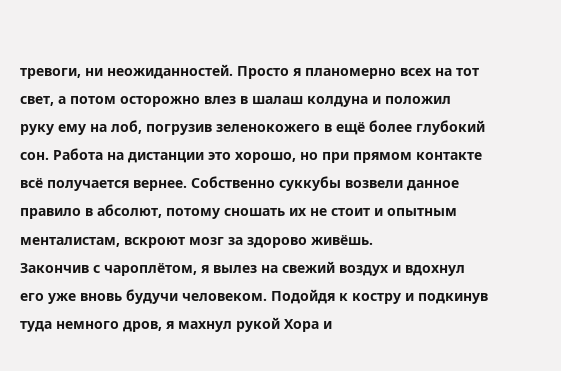тревоги, ни неожиданностей. Просто я планомерно всех на тот свет, а потом осторожно влез в шалаш колдуна и положил руку ему на лоб, погрузив зеленокожего в ещё более глубокий сон. Работа на дистанции это хорошо, но при прямом контакте всё получается вернее. Собственно суккубы возвели данное правило в абсолют, потому сношать их не стоит и опытным менталистам, вскроют мозг за здорово живёшь.
Закончив с чароплётом, я вылез на свежий воздух и вдохнул его уже вновь будучи человеком. Подойдя к костру и подкинув туда немного дров, я махнул рукой Хора и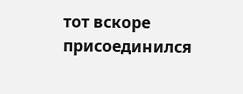тот вскоре присоединился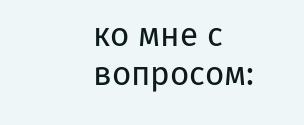ко мне с вопросом: